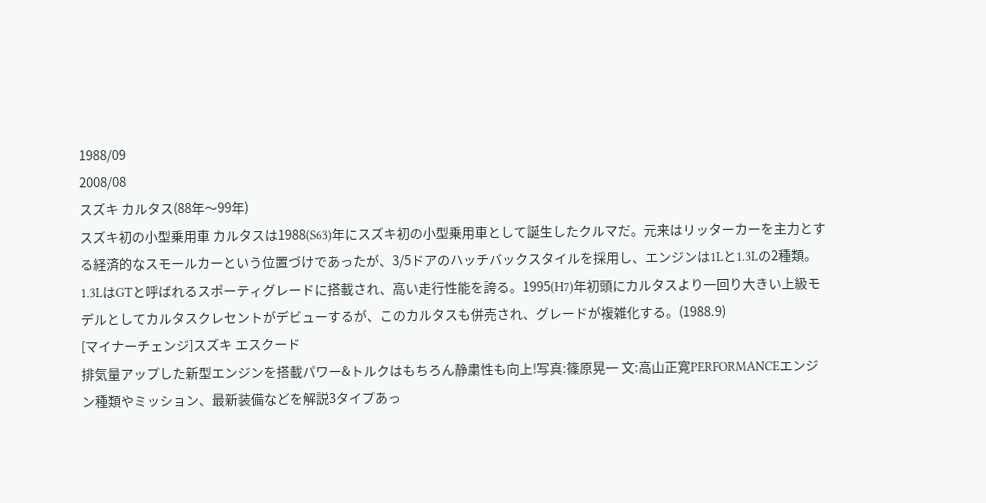1988/09
2008/08
スズキ カルタス(88年〜99年)
スズキ初の小型乗用車 カルタスは1988(S63)年にスズキ初の小型乗用車として誕生したクルマだ。元来はリッターカーを主力とする経済的なスモールカーという位置づけであったが、3/5ドアのハッチバックスタイルを採用し、エンジンは1Lと1.3Lの2種類。1.3LはGTと呼ばれるスポーティグレードに搭載され、高い走行性能を誇る。1995(H7)年初頭にカルタスより一回り大きい上級モデルとしてカルタスクレセントがデビューするが、このカルタスも併売され、グレードが複雑化する。(1988.9)
[マイナーチェンジ]スズキ エスクード
排気量アップした新型エンジンを搭載パワー&トルクはもちろん静粛性も向上!写真:篠原晃一 文:高山正寛PERFORMANCEエンジン種類やミッション、最新装備などを解説3タイプあっ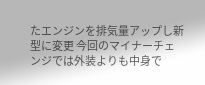たエンジンを排気量アップし新型に変更 今回のマイナーチェンジでは外装よりも中身で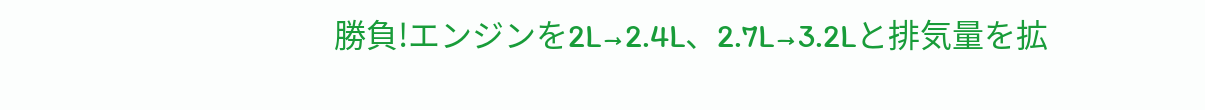勝負!エンジンを2L→2.4L、2.7L→3.2Lと排気量を拡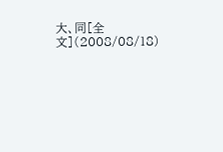大、同[全文](2008/08/18)